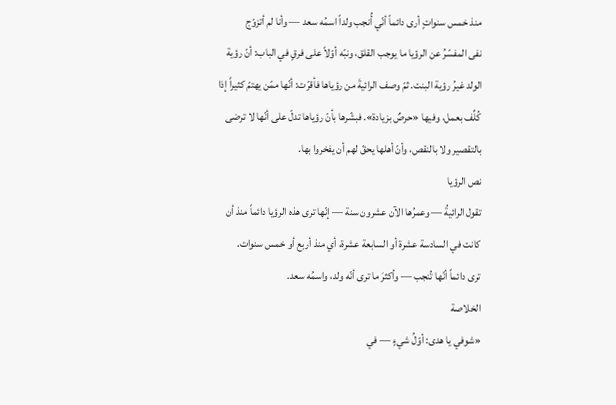منذ خمس سنواتٍ أرى دائماً أنّي أُنجب ولداً اسمُه سعد — وأنا لم أتزوّج
نفى المفسّرُ عن الرؤيا ما يوجب القلق، ونبّه أوّلاً على فرقٍ في الباب: أنّ رؤية الولد غيرُ رؤية البنت. ثمّ وصف الرائيةَ من رؤياها فأقرّت: أنّها ممّن يهتمّ كثيراً إذا كُلِّف بعمل، وفيها «حرصٌ بزيادة». فبشّرها بأنّ رؤياها تدلّ على أنّها لا ترضى بالتقصير ولا بالنقص، وأنّ أهلها يحقّ لهم أن يفخروا بها.
نص الرؤيا
تقول الرائيةُ — وعمرُها الآن عشرون سنة — إنّها ترى هذه الرؤيا دائماً منذ أن كانت في السادسة عشرة أو السابعة عشرة، أي منذ أربع أو خمس سنوات.
ترى دائماً أنّها تُنجب — وأكثرَ ما ترى أنّه ولد، واسمُه سعد.
الخلاصة
«شوفي يا هدى: أوّلُ شيءٍ — في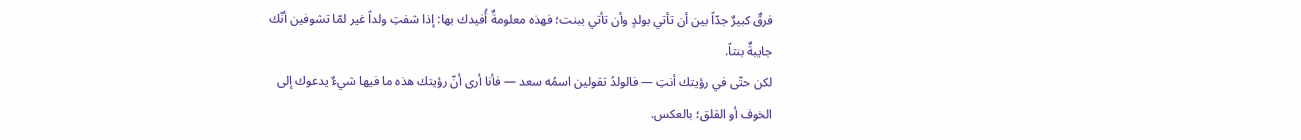فرقٌ كبيرٌ جدّاً بين أن تأتي بولدٍ وأن تأتي ببنت؛ فهذه معلومةٌ أُفيدك بها: إذا شفتِ ولداً غير لمّا تشوفين أنّك جايبةٌ بنتاً.
لكن حتّى في رؤيتك أنتِ — فالولدُ تقولين اسمُه سعد — فأنا أرى أنّ رؤيتك هذه ما فيها شيءٌ يدعوك إلى الخوف أو القلق؛ بالعكس.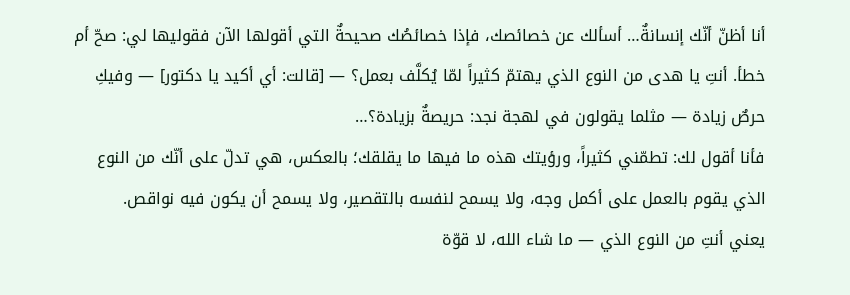أنا أظنّ أنّك إنسانةٌ… أسألك عن خصائصك، فإذا خصائصُك صحيحةٌ التي أقولها الآن فقوليها لي: صحّ أم خطأ. أنتِ يا هدى من النوع الذي يهتمّ كثيراً لمّا يُكلَّف بعمل؟ — [قالت: أي أكيد يا دكتور] — وفيكِ حرصٌ زيادة — مثلما يقولون في لهجة نجد: حريصةٌ بزيادة؟…
فأنا أقول لك: تطمّني كثيراً، ورؤيتك هذه ما فيها ما يقلقك؛ بالعكس، هي تدلّ على أنّك من النوع الذي يقوم بالعمل على أكمل وجه، ولا يسمح لنفسه بالتقصير، ولا يسمح أن يكون فيه نواقص.
يعني أنتِ من النوع الذي — ما شاء الله، لا قوّة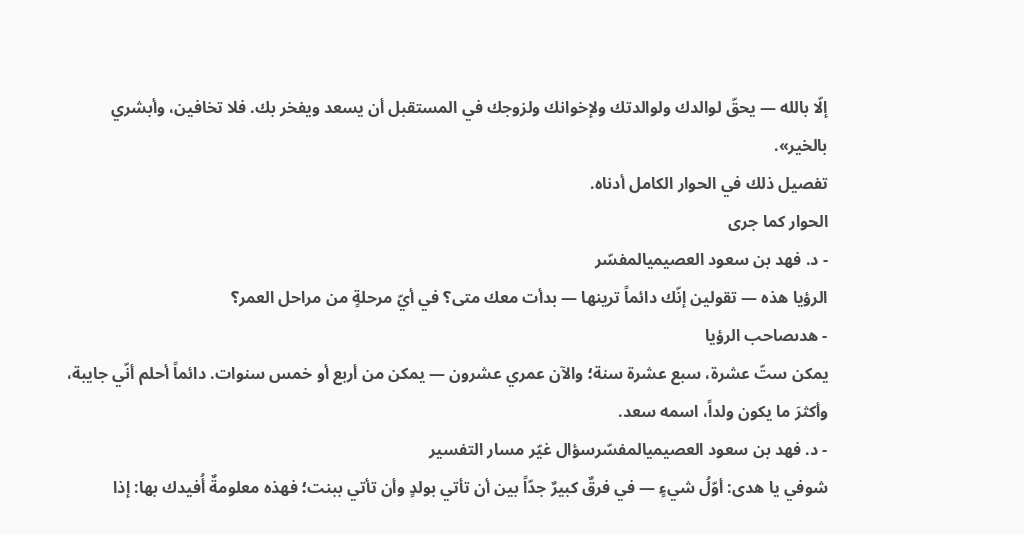إلّا بالله — يحقّ لوالدك ولوالدتك ولإخوانك ولزوجك في المستقبل أن يسعد ويفخر بك. فلا تخافين، وأبشري بالخير».
تفصيل ذلك في الحوار الكامل أدناه.
الحوار كما جرى
- د. فهد بن سعود العصيميالمفسّر
الرؤيا هذه — تقولين إنّك دائماً ترينها — بدأت معك متى؟ في أيّ مرحلةٍ من مراحل العمر؟
- هدىصاحب الرؤيا
يمكن ستّ عشرة، سبع عشرة سنة؛ والآن عمري عشرون — يمكن من أربع أو خمس سنوات. دائماً أحلم أنّي جايبة، وأكثرَ ما يكون ولداً، اسمه سعد.
- د. فهد بن سعود العصيميالمفسّرسؤال غيّر مسار التفسير
شوفي يا هدى: أوّلُ شيءٍ — في فرقٌ كبيرٌ جدّاً بين أن تأتي بولدٍ وأن تأتي ببنت؛ فهذه معلومةٌ أُفيدك بها: إذا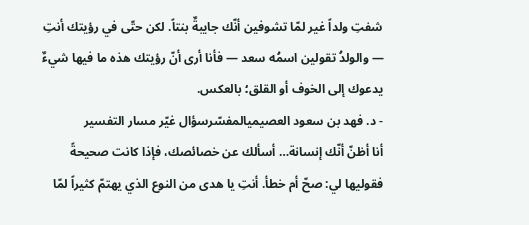شفتِ ولداً غير لمّا تشوفين أنّك جايبةٌ بنتاً. لكن حتّى في رؤيتك أنتِ — والولدُ تقولين اسمُه سعد — فأنا أرى أنّ رؤيتك هذه ما فيها شيءٌ يدعوك إلى الخوف أو القلق؛ بالعكس.
- د. فهد بن سعود العصيميالمفسّرسؤال غيّر مسار التفسير
أنا أظنّ أنّك إنسانة… أسألك عن خصائصك، فإذا كانت صحيحةً فقوليها لي: صحّ أم خطأ. أنتِ يا هدى من النوع الذي يهتمّ كثيراً لمّا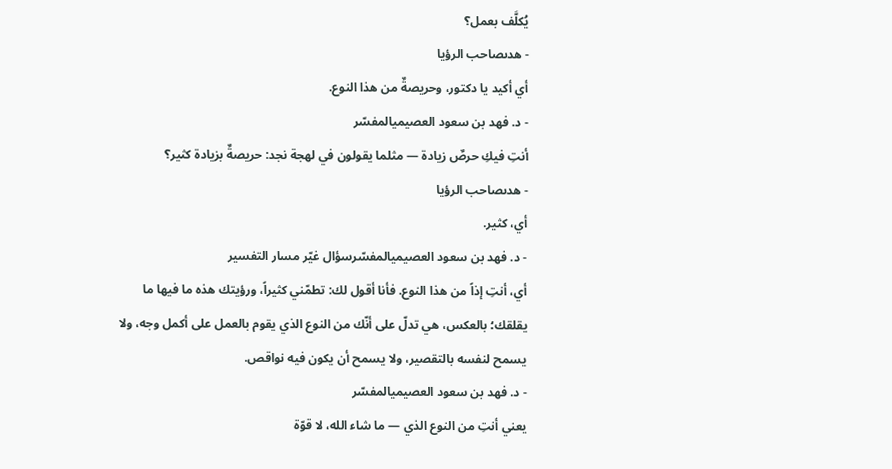يُكلَّف بعمل؟
- هدىصاحب الرؤيا
أي أكيد يا دكتور، وحريصةٌ من هذا النوع.
- د. فهد بن سعود العصيميالمفسّر
أنتِ فيكِ حرصٌ زيادة — مثلما يقولون في لهجة نجد: حريصةٌ بزيادة كثير؟
- هدىصاحب الرؤيا
أي، كثير.
- د. فهد بن سعود العصيميالمفسّرسؤال غيّر مسار التفسير
أي، أنتِ إذاً من هذا النوع. فأنا أقول لك: تطمّني كثيراً، ورؤيتك هذه ما فيها ما يقلقك؛ بالعكس، هي تدلّ على أنّك من النوع الذي يقوم بالعمل على أكمل وجه، ولا يسمح لنفسه بالتقصير، ولا يسمح أن يكون فيه نواقص.
- د. فهد بن سعود العصيميالمفسّر
يعني أنتِ من النوع الذي — ما شاء الله، لا قوّة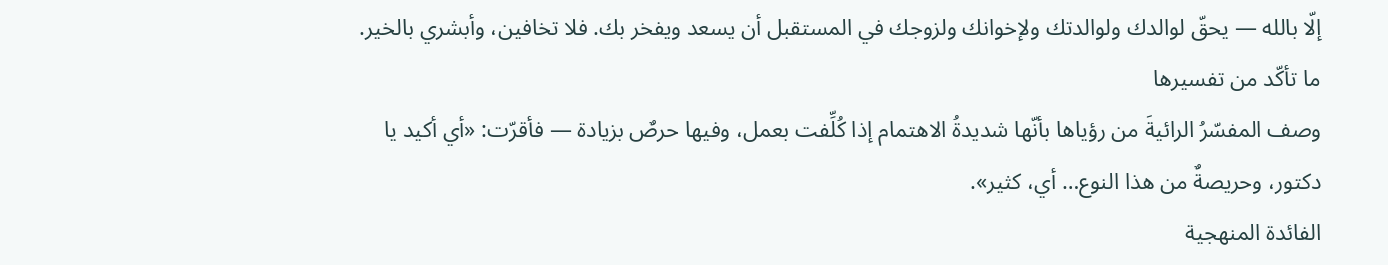إلّا بالله — يحقّ لوالدك ولوالدتك ولإخوانك ولزوجك في المستقبل أن يسعد ويفخر بك. فلا تخافين، وأبشري بالخير.
ما تأكّد من تفسيرها
وصف المفسّرُ الرائيةَ من رؤياها بأنّها شديدةُ الاهتمام إذا كُلِّفت بعمل، وفيها حرصٌ بزيادة — فأقرّت: «أي أكيد يا دكتور، وحريصةٌ من هذا النوع… أي، كثير».
الفائدة المنهجية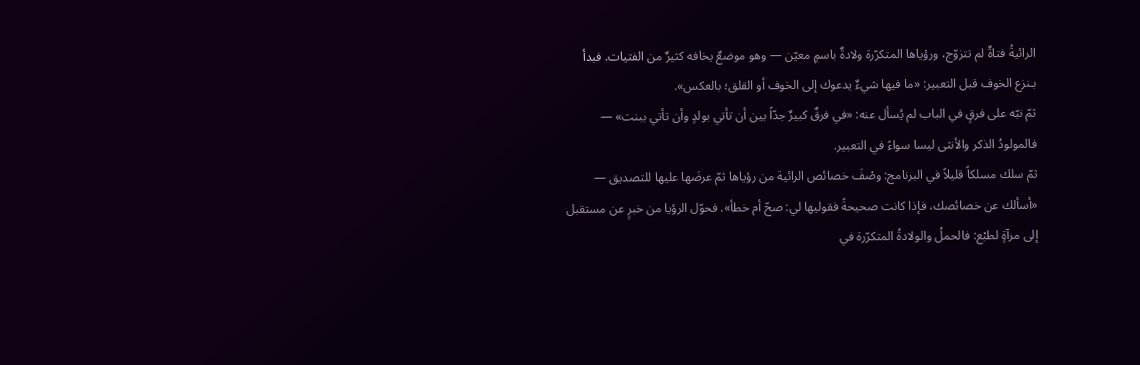الرائيةُ فتاةٌ لم تتزوّج، ورؤياها المتكرّرة ولادةٌ باسمٍ معيّن — وهو موضعٌ يخافه كثيرٌ من الفتيات. فبدأ بـنزع الخوف قبل التعبير: «ما فيها شيءٌ يدعوك إلى الخوف أو القلق؛ بالعكس».
ثمّ نبّه على فرقٍ في الباب لم يُسأل عنه: «في فرقٌ كبيرٌ جدّاً بين أن تأتي بولدٍ وأن تأتي ببنت» — فالمولودُ الذكر والأنثى ليسا سواءً في التعبير.
ثمّ سلك مسلكاً قليلاً في البرنامج: وصْفَ خصائص الرائية من رؤياها ثمّ عرضَها عليها للتصديق — «أسألك عن خصائصك، فإذا كانت صحيحةً فقوليها لي: صحّ أم خطأ». فحوّل الرؤيا من خبرٍ عن مستقبل إلى مرآةٍ لطبْع: فالحملُ والولادةُ المتكرّرة في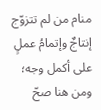منام من لم تتزوّج إنتاجٌ وإتمامُ عملٍ على أكمل وجه؛ ومن هنا صحّ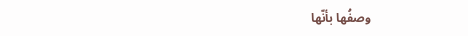وصفُها بأنّها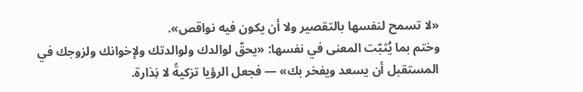«لا تسمح لنفسها بالتقصير ولا أن يكون فيه نواقص».
وختم بما يُثبّت المعنى في نفسها: «يحقّ لوالدك ولوالدتك ولإخوانك ولزوجك في المستقبل أن يسعد ويفخر بك» — فجعل الرؤيا تزكيةً لا نِذارة.